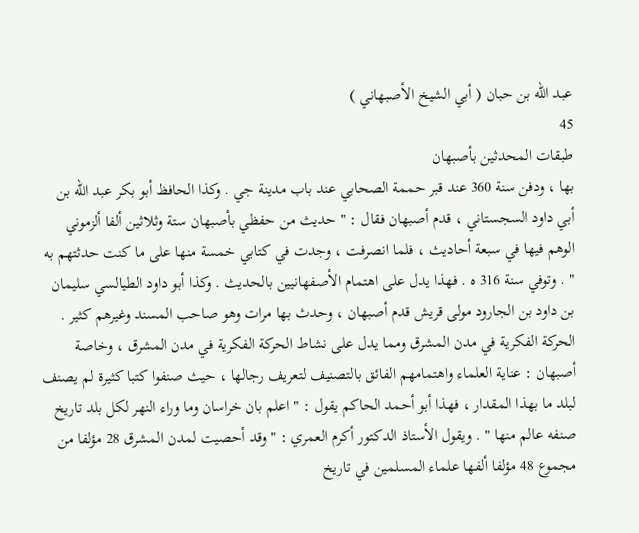عبد الله بن حبان ( أبي الشيخ الأصبهاني )
45
طبقات المحدثين بأصبهان
بها ، ودفن سنة 360 عند قبر حممة الصحابي عند باب مدينة جي . وكذا الحافظ أبو بكر عبد الله بن أبي داود السجستاني ، قدم أصبهان فقال : " حديث من حفظي بأصبهان ستة وثلاثين ألفا ألزموني الوهم فيها في سبعة أحاديث ، فلما انصرفت ، وجدت في كتابي خمسة منها على ما كنت حدثتهم به " . وتوفي سنة 316 ه . فهذا يدل على اهتمام الأصفهانيين بالحديث . وكذا أبو داود الطيالسي سليمان بن داود بن الجارود مولى قريش قدم أصبهان ، وحدث بها مرات وهو صاحب المسند وغيرهم كثير . الحركة الفكرية في مدن المشرق ومما يدل على نشاط الحركة الفكرية في مدن المشرق ، وخاصة أصبهان : عناية العلماء واهتمامهم الفائق بالتصنيف لتعريف رجالها ، حيث صنفوا كتبا كثيرة لم يصنف لبلد ما بهذا المقدار ، فهذا أبو أحمد الحاكم يقول : " اعلم بان خراسان وما وراء النهر لكل بلد تاريخ صنفه عالم منها " . ويقول الأستاذ الدكتور أكرم العمري : " وقد أحصيت لمدن المشرق 28 مؤلفا من مجموع 48 مؤلفا ألفها علماء المسلمين في تاريخ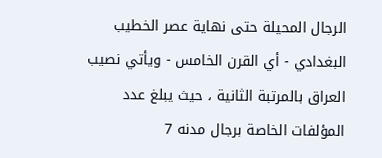الرجال المحيلة حتى نهاية عصر الخطيب البغدادي - أي القرن الخامس - ويأتي نصيب العراق بالمرتبة الثانية ، حيث يبلغ عدد المؤلفات الخاصة برجال مدنه 7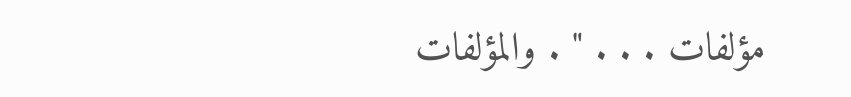مؤلفات . . . " . والمؤلفات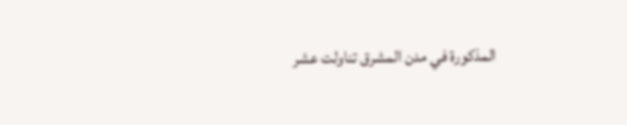المذكورة في مدن المشرق تناولت عشر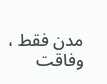مدن فقط ، وفاقت